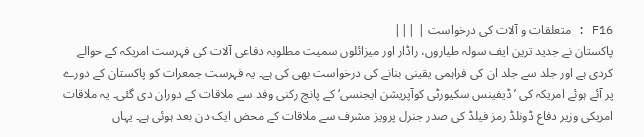F16 : متعلقات و آلات کی درخواست | |||
پاکستان نے جدید ترین ایف سولہ طیاروں، راڈار اور میزائلوں سمیت مطلوبہ دفاعی آلات کی فہرست امریکہ کے حوالے کردی ہے اور جلد سے جلد ان کی فراہمی یقینی بنانے کی درخواست بھی کی ہے۔ یہ فہرست جمعرات کو پاکستان کے دورے پر آئے ہوئے امریکہ کی ’ڈیفینس سکیورٹی کوآپریشن ایجنسی‘ کے پانچ رکنی وفد سے ملاقات کے دوران دی گئی۔ یہ ملاقات امریکی وزیر دفاع ڈونلڈ رمز فیلڈ کی صدر جنرل پرویز مشرف سے ملاقات کے محض ایک دن بعد ہوئی ہے۔ یہاں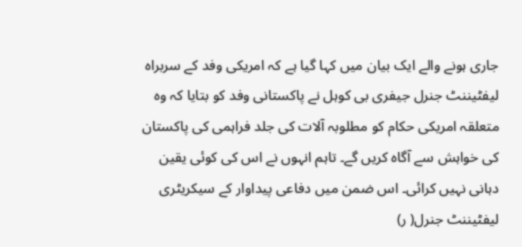جاری ہونے والے ایک بیان میں کہا گیا ہے کہ امریکی وفد کے سربراہ لیفٹیننٹ جنرل جیفری بی کوہل نے پاکستانی وفد کو بتایا کہ وہ متعلقہ امریکی حکام کو مطلوبہ آلات کی جلد فراہمی کی پاکستان کی خواہش سے آگاہ کریں گے۔ تاہم انہوں نے اس کی کوئی یقین دہانی نہیں کرائی۔ اس ضمن میں دفاعی پیداوار کے سیکریٹری لیفٹیننٹ جنرل( ر)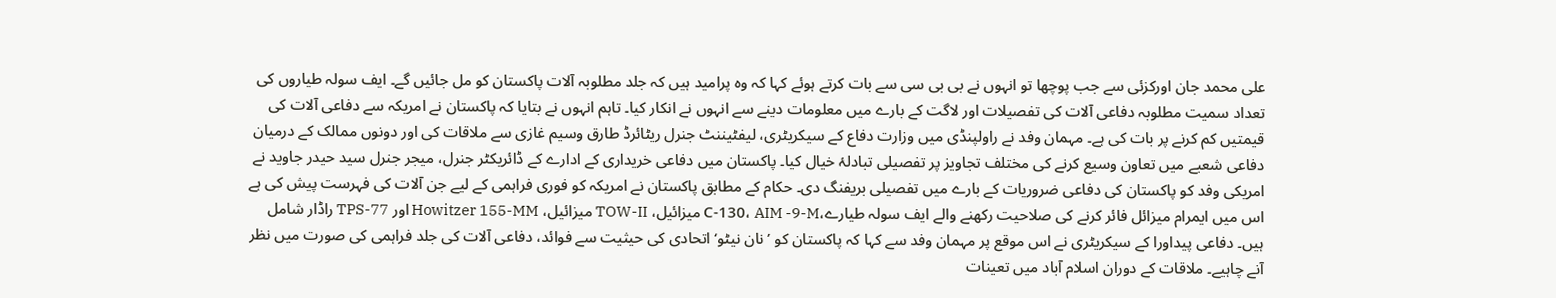علی محمد جان اورکزئی سے جب پوچھا تو انہوں نے بی بی سی سے بات کرتے ہوئے کہا کہ وہ پرامید ہیں کہ جلد مطلوبہ آلات پاکستان کو مل جائیں گے۔ ایف سولہ طیاروں کی تعداد سمیت مطلوبہ دفاعی آلات کی تفصیلات اور لاگت کے بارے میں معلومات دینے سے انہوں نے انکار کیا۔ تاہم انہوں نے بتایا کہ پاکستان نے امریکہ سے دفاعی آلات کی قیمتیں کم کرنے پر بات کی ہے۔ مہمان وفد نے راولپنڈی میں وزارت دفاع کے سیکریٹری، لیفٹیننٹ جنرل ریٹائرڈ طارق وسیم غازی سے ملاقات کی اور دونوں ممالک کے درمیان دفاعی شعبے میں تعاون وسیع کرنے کی مختلف تجاویز پر تفصیلی تبادلۂ خیال کیا۔ پاکستان میں دفاعی خریداری کے ادارے کے ڈائریکٹر جنرل، میجر جنرل سید حیدر جاوید نے امریکی وفد کو پاکستان کی دفاعی ضروریات کے بارے میں تفصیلی بریفنگ دی۔ حکام کے مطابق پاکستان نے امریکہ کو فوری فراہمی کے لیے جن آلات کی فہرست پیش کی ہے اس میں ایمرام میزائل فائر کرنے کی صلاحیت رکھنے والے ایف سولہ طیارے،C-130، AIM -9-M میزائیل، TOW-II میزائیل، Howitzer 155-MM اور TPS-77 راڈار شامل ہیں۔ دفاعی پیداورا کے سیکریٹری نے اس موقع پر مہمان وفد سے کہا کہ پاکستان کو ’نان نیٹو‘ اتحادی کی حیثیت سے فوائد، دفاعی آلات کی جلد فراہمی کی صورت میں نظر آنے چاہیے۔ ملاقات کے دوران اسلام آباد میں تعینات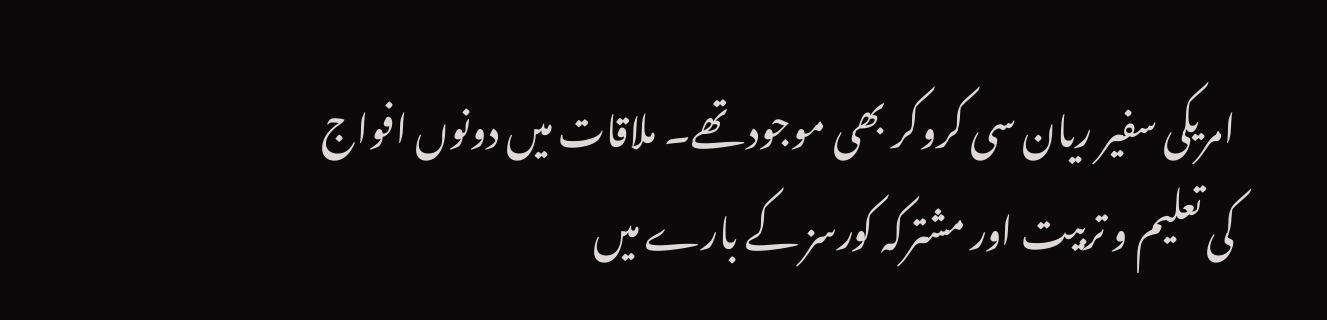امریکی سفیر ریان سی کروکر بھی موجود تھے۔ ملاقات میں دونوں افواج کی تعلیم و تربیت اور مشترکہ کورسز کے بارے میں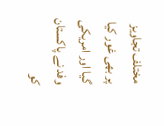مختلف تجاویز پر بھی غور کیا گیا اور امریکی وفد نے پاکستان کو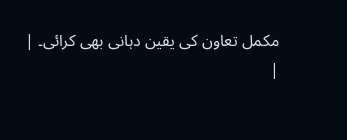مکمل تعاون کی یقین دہانی بھی کرائی۔ |
|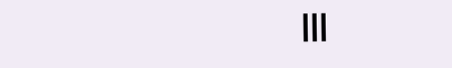|||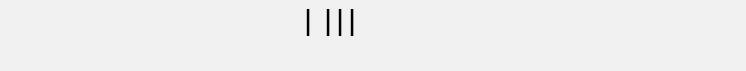| |||